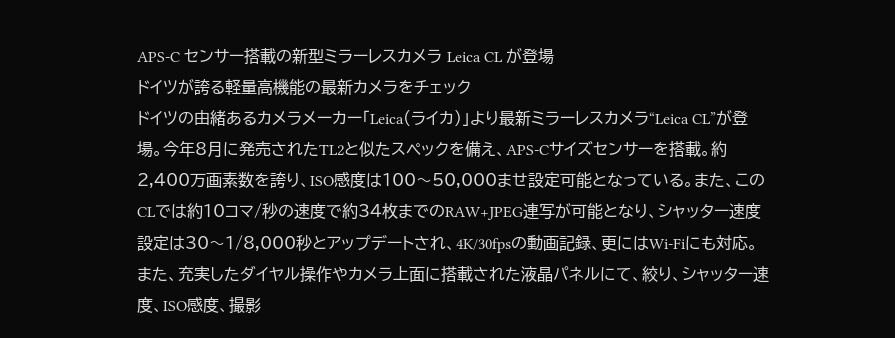APS-C センサー搭載の新型ミラーレスカメラ Leica CL が登場
ドイツが誇る軽量高機能の最新カメラをチェック
ドイツの由緒あるカメラメーカー「Leica(ライカ)」より最新ミラーレスカメラ“Leica CL”が登場。今年8月に発売されたTL2と似たスペックを備え、APS-Cサイズセンサーを搭載。約2,400万画素数を誇り、ISO感度は100〜50,000ませ設定可能となっている。また、このCLでは約10コマ/秒の速度で約34枚までのRAW+JPEG連写が可能となり、シャッター速度設定は30〜1/8,000秒とアップデートされ、4K/30fpsの動画記録、更にはWi-Fiにも対応。
また、充実したダイヤル操作やカメラ上面に搭載された液晶パネルにて、絞り、シャッター速度、ISO感度、撮影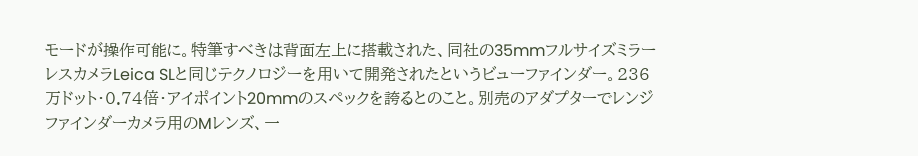モードが操作可能に。特筆すべきは背面左上に搭載された、同社の35mmフルサイズミラーレスカメラLeica SLと同じテクノロジーを用いて開発されたというビューファインダー。236万ドット・0.74倍・アイポイント20mmのスペックを誇るとのこと。別売のアダプターでレンジファインダーカメラ用のMレンズ、一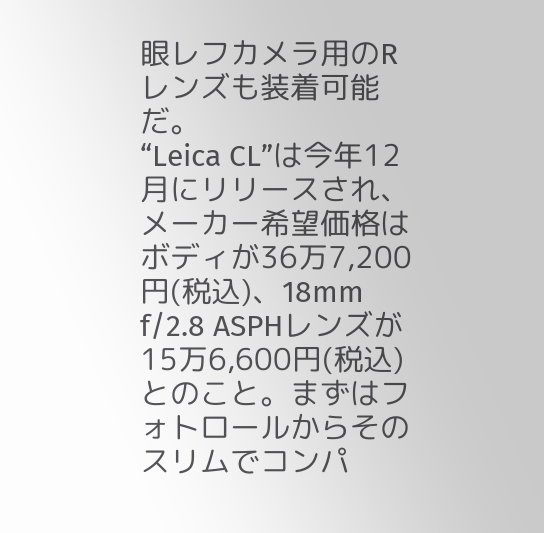眼レフカメラ用のRレンズも装着可能だ。
“Leica CL”は今年12月にリリースされ、メーカー希望価格はボディが36万7,200円(税込)、18mm f/2.8 ASPHレンズが15万6,600円(税込)とのこと。まずはフォトロールからそのスリムでコンパ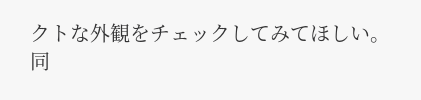クトな外観をチェックしてみてほしい。
同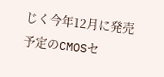じく今年12月に発売予定のCMOSセ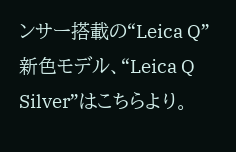ンサー搭載の“Leica Q”新色モデル、“Leica Q Silver”はこちらより。